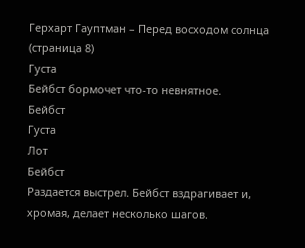Герхарт Гауптман – Перед восходом солнца (страница 8)
Густа
Бейбст бормочет что-то невнятное.
Бейбст
Густа
Лот
Бейбст
Раздается выстрел. Бейбст вздрагивает и, хромая, делает несколько шагов.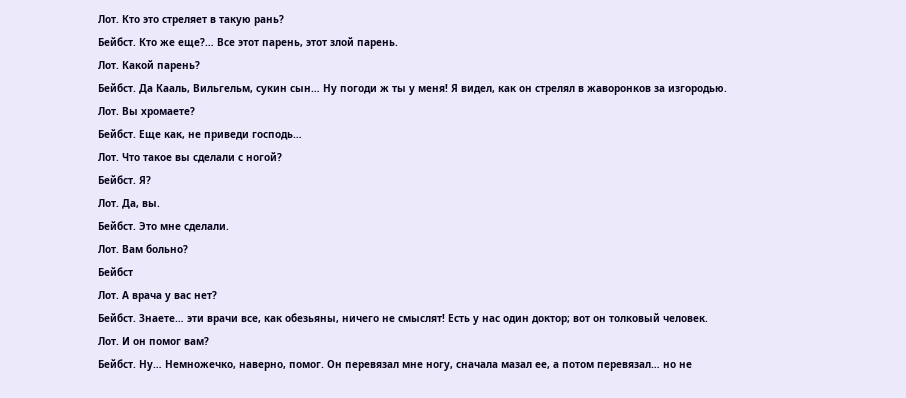Лот. Кто это стреляет в такую рань?
Бейбст. Кто же еще?… Все этот парень, этот злой парень.
Лот. Какой парень?
Бейбст. Да Кааль, Вильгельм, сукин сын… Ну погоди ж ты у меня! Я видел, как он стрелял в жаворонков за изгородью.
Лот. Вы хромаете?
Бейбст. Еще как, не приведи господь…
Лот. Что такое вы сделали с ногой?
Бейбст. Я?
Лот. Да, вы.
Бейбст. Это мне сделали.
Лот. Вам больно?
Бейбст
Лот. А врача у вас нет?
Бейбст. Знаете… эти врачи все, как обезьяны, ничего не смыслят! Есть у нас один доктор; вот он толковый человек.
Лот. И он помог вам?
Бейбст. Ну… Немножечко, наверно, помог. Он перевязал мне ногу, сначала мазал ее, а потом перевязал… но не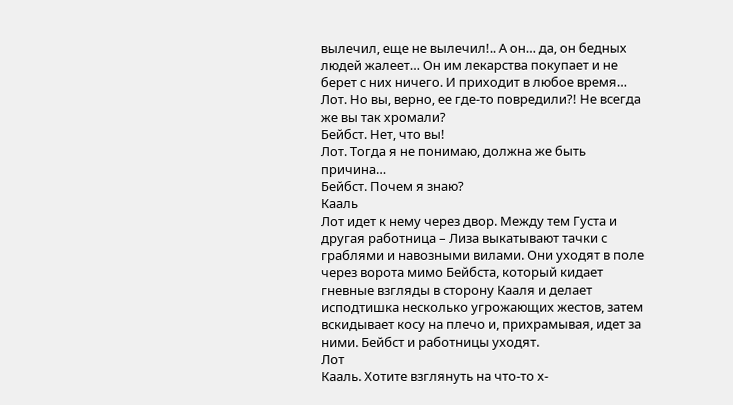вылечил, еще не вылечил!.. А он… да, он бедных людей жалеет… Он им лекарства покупает и не берет с них ничего. И приходит в любое время…
Лот. Но вы, верно, ее где-то повредили?! Не всегда же вы так хромали?
Бейбст. Нет, что вы!
Лот. Тогда я не понимаю, должна же быть причина…
Бейбст. Почем я знаю?
Кааль
Лот идет к нему через двор. Между тем Густа и другая работница – Лиза выкатывают тачки с граблями и навозными вилами. Они уходят в поле через ворота мимо Бейбста, который кидает гневные взгляды в сторону Кааля и делает исподтишка несколько угрожающих жестов, затем вскидывает косу на плечо и, прихрамывая, идет за ними. Бейбст и работницы уходят.
Лот
Кааль. Хотите взглянуть на что-то х-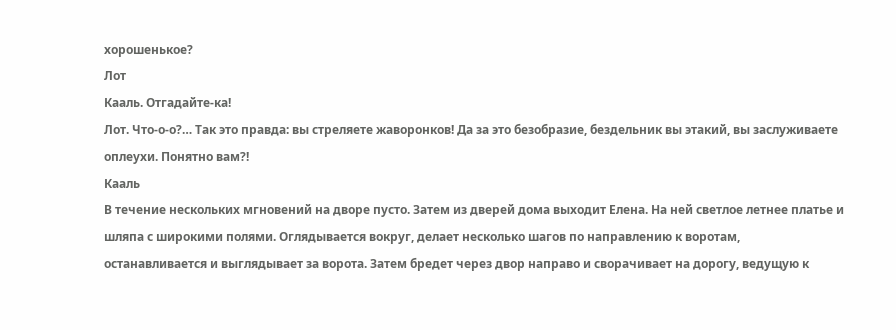хорошенькое?
Лот
Кааль. Отгадайте-ка!
Лот. Что-о-о?… Так это правда: вы стреляете жаворонков! Да за это безобразие, бездельник вы этакий, вы заслуживаете оплеухи. Понятно вам?!
Кааль
В течение нескольких мгновений на дворе пусто. Затем из дверей дома выходит Елена. На ней светлое летнее платье и шляпа с широкими полями. Оглядывается вокруг, делает несколько шагов по направлению к воротам, останавливается и выглядывает за ворота. Затем бредет через двор направо и сворачивает на дорогу, ведущую к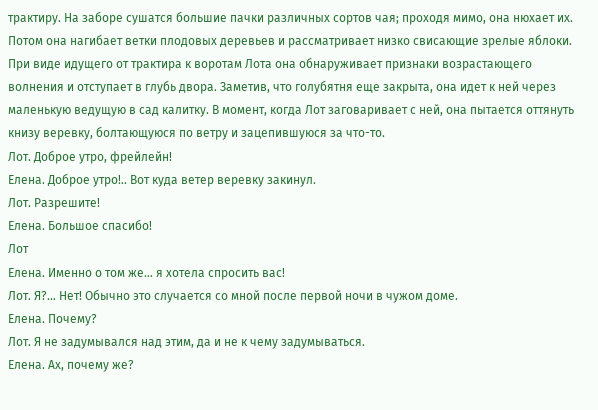трактиру. На заборе сушатся большие пачки различных сортов чая; проходя мимо, она нюхает их. Потом она нагибает ветки плодовых деревьев и рассматривает низко свисающие зрелые яблоки. При виде идущего от трактира к воротам Лота она обнаруживает признаки возрастающего волнения и отступает в глубь двора. Заметив, что голубятня еще закрыта, она идет к ней через маленькую ведущую в сад калитку. В момент, когда Лот заговаривает с ней, она пытается оттянуть книзу веревку, болтающуюся по ветру и зацепившуюся за что-то.
Лот. Доброе утро, фрейлейн!
Елена. Доброе утро!.. Вот куда ветер веревку закинул.
Лот. Разрешите!
Елена. Большое спасибо!
Лот
Елена. Именно о том же… я хотела спросить вас!
Лот. Я?… Нет! Обычно это случается со мной после первой ночи в чужом доме.
Елена. Почему?
Лот. Я не задумывался над этим, да и не к чему задумываться.
Елена. Ах, почему же?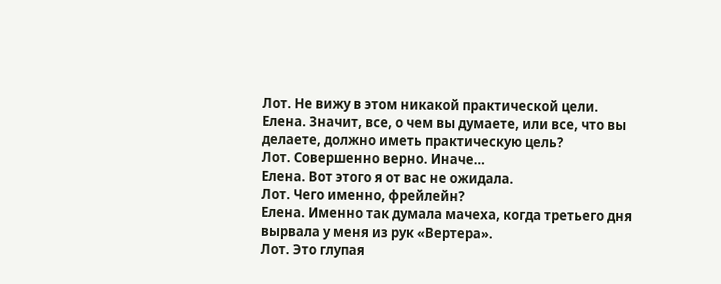Лот. Не вижу в этом никакой практической цели.
Елена. Значит, все, о чем вы думаете, или все, что вы делаете, должно иметь практическую цель?
Лот. Совершенно верно. Иначе…
Елена. Вот этого я от вас не ожидала.
Лот. Чего именно, фрейлейн?
Елена. Именно так думала мачеха, когда третьего дня вырвала у меня из рук «Вертера».
Лот. Это глупая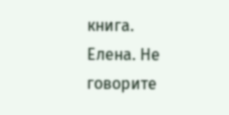книга.
Елена. Не говорите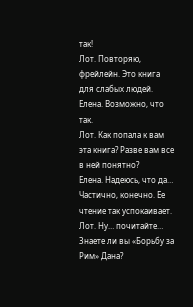так!
Лот. Повторяю, фрейлейн. Это книга для слабых людей.
Елена. Возможно, что так.
Лот. Как попала к вам эта книга? Разве вам все в ней понятно?
Елена. Надеюсь, что да… Частично, конечно. Ее чтение так успокаивает.
Лот. Ну… почитайте… Знаете ли вы «Борьбу за Рим» Дана?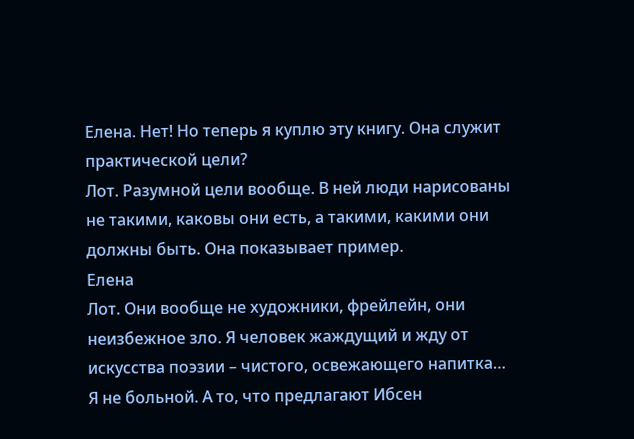Елена. Нет! Но теперь я куплю эту книгу. Она служит практической цели?
Лот. Разумной цели вообще. В ней люди нарисованы не такими, каковы они есть, а такими, какими они должны быть. Она показывает пример.
Елена
Лот. Они вообще не художники, фрейлейн, они неизбежное зло. Я человек жаждущий и жду от искусства поэзии – чистого, освежающего напитка… Я не больной. А то, что предлагают Ибсен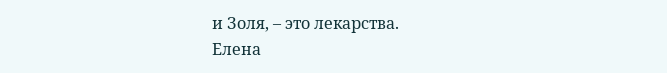и Золя, – это лекарства.
Елена